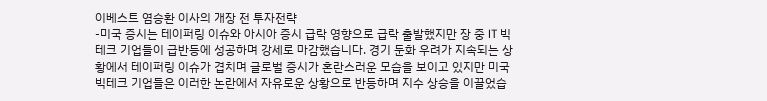이베스트 염승환 이사의 개장 전 투자전략
-미국 증시는 테이퍼링 이슈와 아시아 증시 급락 영향으로 급락 출발했지만 장 중 IT 빅테크 기업들이 급반등에 성공하며 강세로 마감했습니다. 경기 둔화 우려가 지속되는 상황에서 테이퍼링 이슈가 겹치며 글로벌 증시가 혼란스러운 모습을 보이고 있지만 미국 빅테크 기업들은 이러한 논란에서 자유로운 상황으로 반등하며 지수 상승을 이끌었습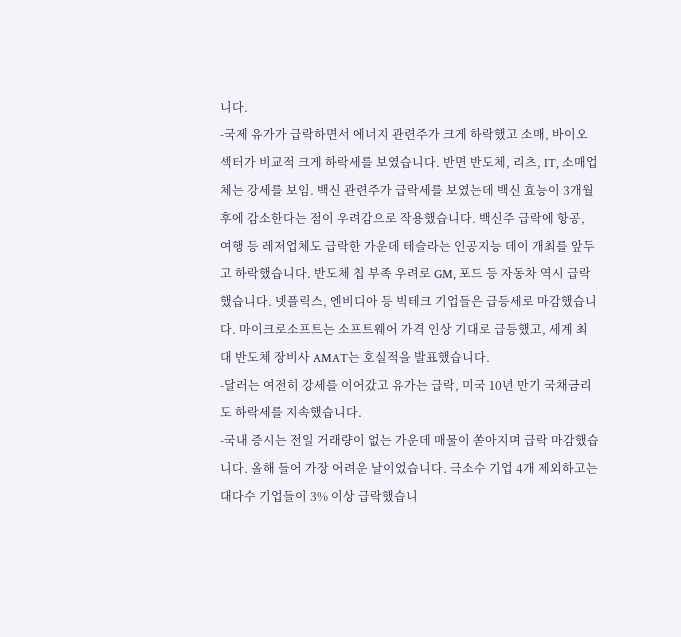니다.
-국제 유가가 급락하면서 에너지 관련주가 크게 하락했고 소매, 바이오 섹터가 비교적 크게 하락세를 보였습니다. 반면 반도체, 리츠, IT, 소매업체는 강세를 보임. 백신 관련주가 급락세를 보였는데 백신 효능이 3개월 후에 감소한다는 점이 우려감으로 작용했습니다. 백신주 급락에 항공, 여행 등 레저업체도 급락한 가운데 테슬라는 인공지능 데이 개최를 앞두고 하락했습니다. 반도체 칩 부족 우려로 GM, 포드 등 자동차 역시 급락했습니다. 넷플릭스, 엔비디아 등 빅테크 기업들은 급등세로 마감했습니다. 마이크로소프트는 소프트웨어 가격 인상 기대로 급등했고, 세계 최대 반도체 장비사 AMAT는 호실적을 발표했습니다.
-달러는 여전히 강세를 이어갔고 유가는 급락, 미국 10년 만기 국채금리도 하락세를 지속했습니다.
-국내 증시는 전일 거래량이 없는 가운데 매물이 쏟아지며 급락 마감했습니다. 올해 들어 가장 어려운 날이었습니다. 극소수 기업 4개 제외하고는 대다수 기업들이 3% 이상 급락했습니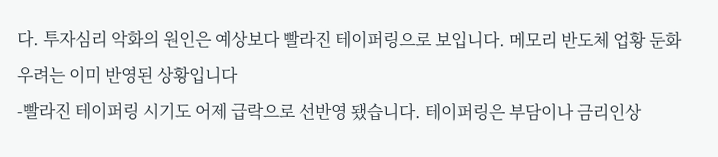다. 투자심리 악화의 원인은 예상보다 빨라진 테이퍼링으로 보입니다. 메모리 반도체 업황 둔화 우려는 이미 반영된 상황입니다
-빨라진 테이퍼링 시기도 어제 급락으로 선반영 됐습니다. 테이퍼링은 부담이나 금리인상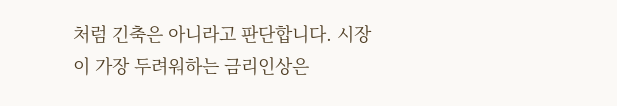처럼 긴축은 아니라고 판단합니다. 시장이 가장 두려워하는 금리인상은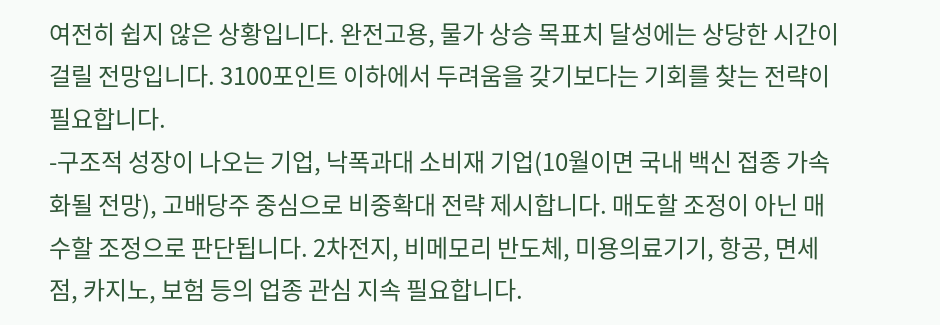여전히 쉽지 않은 상황입니다. 완전고용, 물가 상승 목표치 달성에는 상당한 시간이 걸릴 전망입니다. 3100포인트 이하에서 두려움을 갖기보다는 기회를 찾는 전략이 필요합니다.
-구조적 성장이 나오는 기업, 낙폭과대 소비재 기업(10월이면 국내 백신 접종 가속화될 전망), 고배당주 중심으로 비중확대 전략 제시합니다. 매도할 조정이 아닌 매수할 조정으로 판단됩니다. 2차전지, 비메모리 반도체, 미용의료기기, 항공, 면세점, 카지노, 보험 등의 업종 관심 지속 필요합니다.